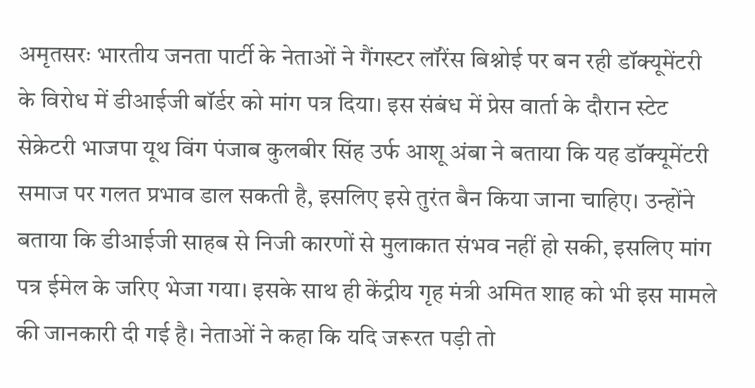अमृतसरः भारतीय जनता पार्टी के नेताओं ने गैंगस्टर लॉरेंस बिश्नोई पर बन रही डॉक्यूमेंटरी के विरोध में डीआईजी बॉर्डर को मांग पत्र दिया। इस संबंध में प्रेस वार्ता के दौरान स्टेट सेक्रेटरी भाजपा यूथ विंग पंजाब कुलबीर सिंह उर्फ आशू अंबा ने बताया कि यह डॉक्यूमेंटरी समाज पर गलत प्रभाव डाल सकती है, इसलिए इसे तुरंत बैन किया जाना चाहिए। उन्होंने बताया कि डीआईजी साहब से निजी कारणों से मुलाकात संभव नहीं हो सकी, इसलिए मांग पत्र ईमेल के जरिए भेजा गया। इसके साथ ही केंद्रीय गृह मंत्री अमित शाह को भी इस मामले की जानकारी दी गई है। नेताओं ने कहा कि यदि जरूरत पड़ी तो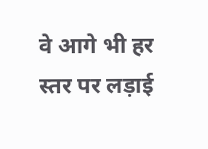वे आगे भी हर स्तर पर लड़ाई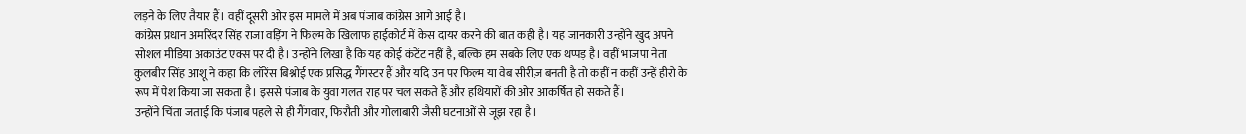लड़ने के लिए तैयार हैं। वहीं दूसरी ओर इस मामले में अब पंजाब कांग्रेस आगे आई है।
कांग्रेस प्रधान अमरिंदर सिंह राजा वड़िंग ने फिल्म के खिलाफ हाईकोर्ट में केस दायर करने की बात कही है। यह जानकारी उन्होंने खुद अपने सोशल मीडिया अकाउंट एक्स पर दी है। उन्होंने लिखा है कि यह कोई कंटेंट नहीं है, बल्कि हम सबके लिए एक थप्पड़ है। वहीं भाजपा नेता कुलबीर सिंह आशू ने कहा कि लॉरेंस बिश्नोई एक प्रसिद्ध गैंगस्टर हैं और यदि उन पर फिल्म या वेब सीरीज़ बनती है तो कहीं न कहीं उन्हें हीरो के रूप में पेश किया जा सकता है। इससे पंजाब के युवा गलत राह पर चल सकते हैं और हथियारों की ओर आकर्षित हो सकते हैं।
उन्होंने चिंता जताई कि पंजाब पहले से ही गैंगवार, फिरौती और गोलाबारी जैसी घटनाओं से जूझ रहा है।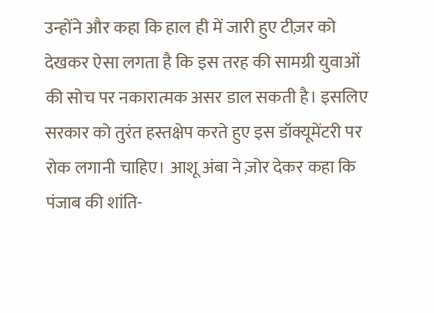उन्होंने और कहा कि हाल ही में जारी हुए टीज़र को देखकर ऐसा लगता है कि इस तरह की सामग्री युवाओं की सोच पर नकारात्मक असर डाल सकती है। इसलिए सरकार को तुरंत हस्तक्षेप करते हुए इस डॉक्यूमेंटरी पर रोक लगानी चाहिए। आशू अंबा ने ज़ोर देकर कहा कि पंजाब की शांति-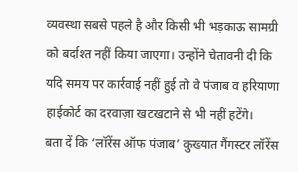व्यवस्था सबसे पहले है और किसी भी भड़काऊ सामग्री को बर्दाश्त नहीं किया जाएगा। उन्होंने चेतावनी दी कि यदि समय पर कार्रवाई नहीं हुई तो वे पंजाब व हरियाणा हाईकोर्ट का दरवाज़ा खटखटाने से भी नहीं हटेंगे।
बता दें कि ‘लॉरेंस ऑफ पंजाब’ कुख्यात गैंगस्टर लॉरेंस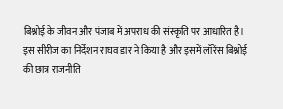बिश्नोई के जीवन और पंजाब में अपराध की संस्कृति पर आधारित है। इस सीरीज का निर्देशन राघव डार ने किया है और इसमें लॉरेंस बिश्नोई की छात्र राजनीति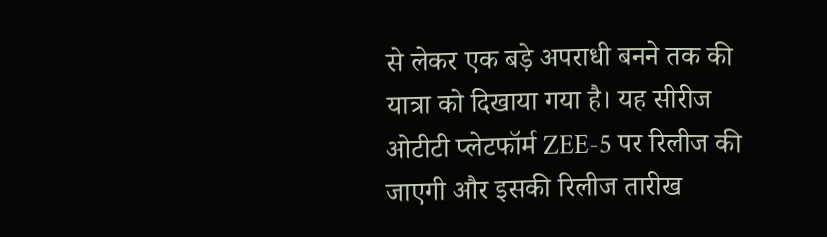से लेकर एक बड़े अपराधी बनने तक की यात्रा को दिखाया गया है। यह सीरीज ओटीटी प्लेटफॉर्म ZEE-5 पर रिलीज की जाएगी और इसकी रिलीज तारीख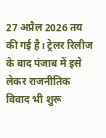27 अप्रैल 2026 तय की गई है। ट्रेलर रिलीज के बाद पंजाब में इसे लेकर राजनीतिक विवाद भी शुरू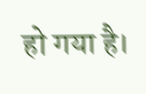हो गया है।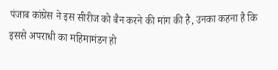पंजाब कांग्रेस ने इस सीरीज को बैन करने की मांग की है, उनका कहना है कि इससे अपराधी का महिमामंडन हो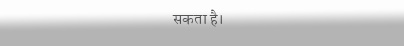सकता है।